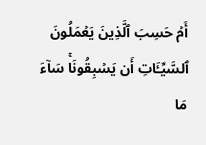أَمۡ حَسِبَ ٱلَّذِينَ يَعۡمَلُونَ ٱلسَّيِّـَٔاتِ أَن يَسۡبِقُونَاۚ سَآءَ مَا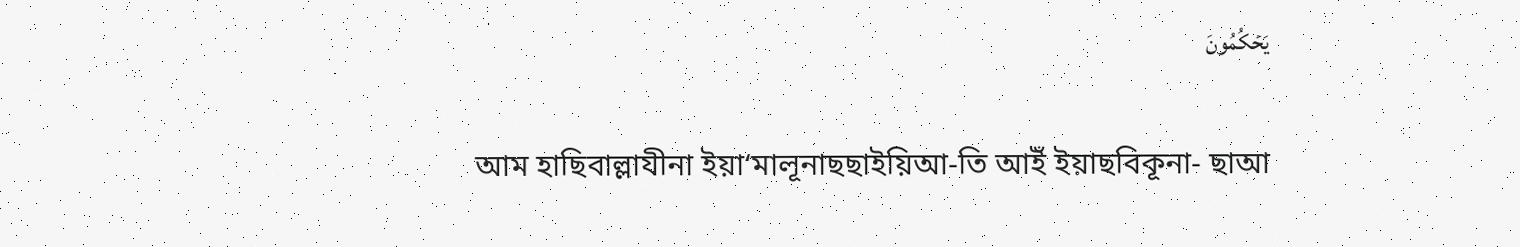يَحۡكُمُونَ

আম হাছিবাল্লাযীনা ইয়া‘মালূনাছছাইয়িআ-তি আইঁ ইয়াছবিকূনা- ছাআ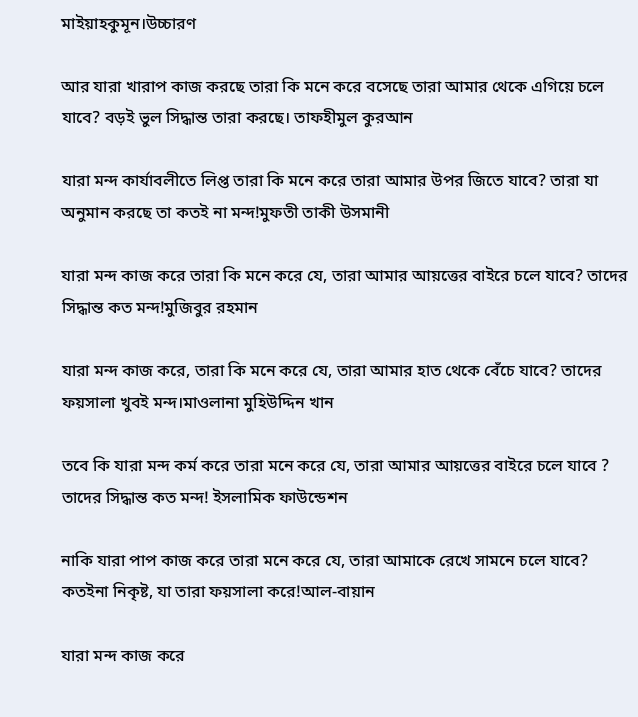মাইয়াহকুমূন।উচ্চারণ

আর যারা খারাপ কাজ করছে তারা কি মনে করে বসেছে তারা আমার থেকে এগিয়ে চলে যাবে? বড়ই ভুল সিদ্ধান্ত তারা করছে। তাফহীমুল কুরআন

যারা মন্দ কার্যাবলীতে লিপ্ত তারা কি মনে করে তারা আমার উপর জিতে যাবে? তারা যা অনুমান করছে তা কতই না মন্দ!মুফতী তাকী উসমানী

যারা মন্দ কাজ করে তারা কি মনে করে যে, তারা আমার আয়ত্তের বাইরে চলে যাবে? তাদের সিদ্ধান্ত কত মন্দ!মুজিবুর রহমান

যারা মন্দ কাজ করে, তারা কি মনে করে যে, তারা আমার হাত থেকে বেঁচে যাবে? তাদের ফয়সালা খুবই মন্দ।মাওলানা মুহিউদ্দিন খান

তবে কি যারা মন্দ কর্ম করে তারা মনে করে যে, তারা আমার আয়ত্তের বাইরে চলে যাবে ? তাদের সিদ্ধান্ত কত মন্দ! ইসলামিক ফাউন্ডেশন

নাকি যারা পাপ কাজ করে তারা মনে করে যে, তারা আমাকে রেখে সামনে চলে যাবে? কতইনা নিকৃষ্ট, যা তারা ফয়সালা করে!আল-বায়ান

যারা মন্দ কাজ করে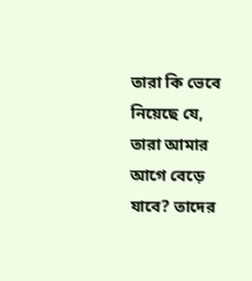তারা কি ভেবে নিয়েছে যে, তারা আমার আগে বেড়ে যাবে? তাদের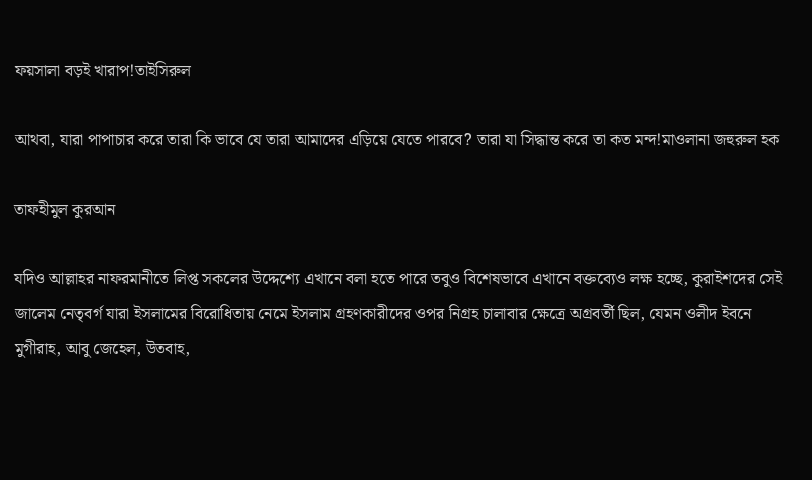ফয়সালা বড়ই খারাপ!তাইসিরুল

আথবা, যারা পাপাচার করে তারা কি ভাবে যে তারা আমাদের এড়িয়ে যেতে পারবে? তারা যা সিদ্ধান্ত করে তা কত মন্দ!মাওলানা জহুরুল হক

তাফহীমুল কুরআন

যদিও আল্লাহর নাফরমানীতে লিপ্ত সকলের উদ্দেশ্যে এখানে বলা হতে পারে তবুও বিশেষভাবে এখানে বক্তব্যেও লক্ষ হচ্ছে, কুরাইশদের সেই জালেম নেতৃবর্গ যারা ইসলামের বিরোধিতায় নেমে ইসলাম গ্রহণকারীদের ওপর নিগ্রহ চালাবার ক্ষেত্রে অগ্রবর্তী ছিল, যেমন ওলীদ ইবনে মুগীরাহ, আবু জেহেল, উতবাহ,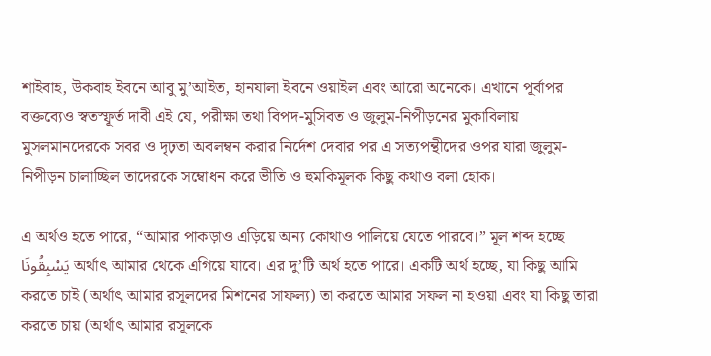শাইবাহ, উকবাহ ইবনে আবু মু’আইত, হানযালা ইবনে ওয়াইল এবং আরো অনেকে। এখানে পূর্বাপর বক্তব্যেও স্বতস্ফূর্ত দাবী এই যে, পরীক্ষা তথা বিপদ-মুসিবত ও জুলুম-নিপীড়নের মুকাবিলায় মুসলমানদেরকে সবর ও দৃঢ়তা অবলম্বন করার নির্দেশ দেবার পর এ সত্যপন্থীদের ওপর যারা জুলুম-নিপীড়ন চালাচ্ছিল তাদেরকে সম্বোধন করে ভীতি ও হুমকিমূলক কিছু কথাও বলা হোক।

এ অর্থও হতে পারে, “আমার পাকড়াও এড়িয়ে অন্য কোথাও পালিয়ে যেতে পারবে।” মূল শব্দ হচ্ছে يَسْبِقُونَا অর্থাৎ আমার থেকে এগিয়ে যাবে। এর দু’টি অর্থ হতে পারে। একটি অর্থ হচ্ছে, যা কিছু আমি করতে চাই (অর্থাৎ আমার রসূলদের মিশনের সাফল্য) তা করতে আমার সফল না হওয়া এবং যা কিছু তারা করতে চায় (অর্থাৎ আমার রসূলকে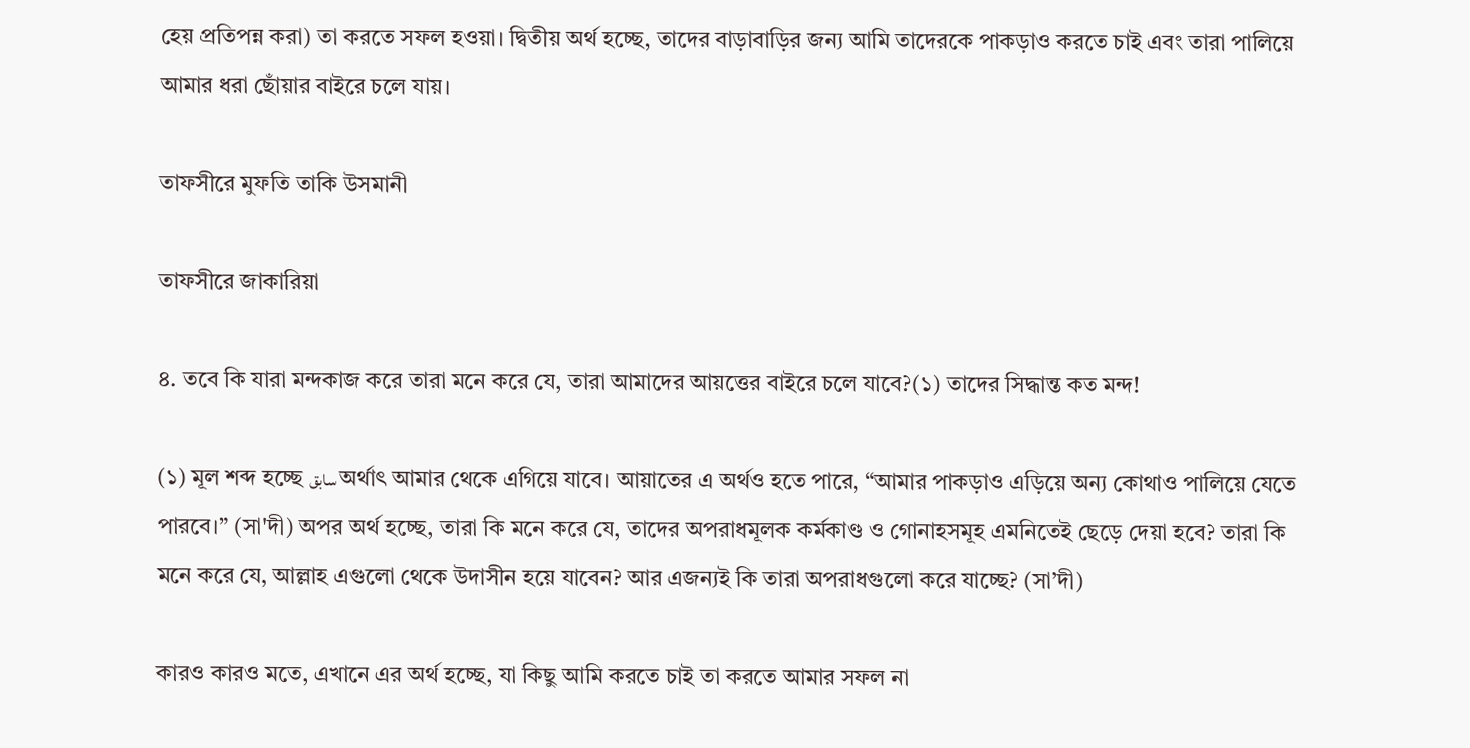হেয় প্রতিপন্ন করা) তা করতে সফল হওয়া। দ্বিতীয় অর্থ হচ্ছে, তাদের বাড়াবাড়ির জন্য আমি তাদেরকে পাকড়াও করতে চাই এবং তারা পালিয়ে আমার ধরা ছোঁয়ার বাইরে চলে যায়।

তাফসীরে মুফতি তাকি উসমানী

তাফসীরে জাকারিয়া

৪. তবে কি যারা মন্দকাজ করে তারা মনে করে যে, তারা আমাদের আয়ত্তের বাইরে চলে যাবে?(১) তাদের সিদ্ধান্ত কত মন্দ!

(১) মূল শব্দ হচ্ছে سابق অর্থাৎ আমার থেকে এগিয়ে যাবে। আয়াতের এ অর্থও হতে পারে, “আমার পাকড়াও এড়িয়ে অন্য কোথাও পালিয়ে যেতে পারবে।” (সা'দী) অপর অর্থ হচ্ছে, তারা কি মনে করে যে, তাদের অপরাধমূলক কর্মকাণ্ড ও গোনাহসমূহ এমনিতেই ছেড়ে দেয়া হবে? তারা কি মনে করে যে, আল্লাহ এগুলো থেকে উদাসীন হয়ে যাবেন? আর এজন্যই কি তারা অপরাধগুলো করে যাচ্ছে? (সা’দী)

কারও কারও মতে, এখানে এর অর্থ হচ্ছে, যা কিছু আমি করতে চাই তা করতে আমার সফল না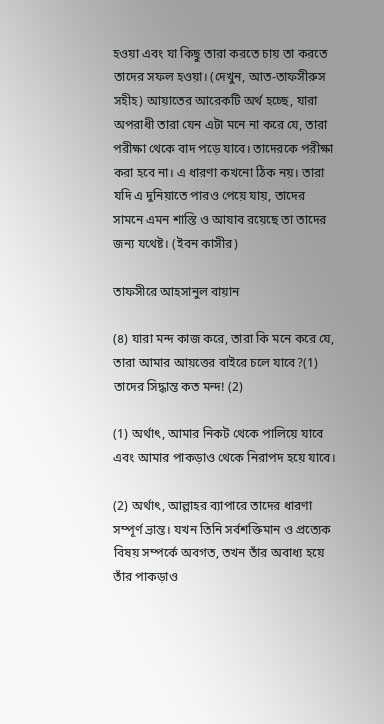হওয়া এবং যা কিছু তারা করতে চায় তা করতে তাদের সফল হওয়া। (দেখুন, আত-তাফসীরুস সহীহ) আয়াতের আরেকটি অর্থ হচ্ছে, যারা অপরাধী তারা যেন এটা মনে না করে যে, তারা পরীক্ষা থেকে বাদ পড়ে যাবে। তাদেরকে পরীক্ষা করা হবে না। এ ধারণা কখনো ঠিক নয়। তারা যদি এ দুনিয়াতে পারও পেয়ে যায়, তাদের সামনে এমন শাস্তি ও আযাব রয়েছে তা তাদের জন্য যথেষ্ট। (ইবন কাসীর)

তাফসীরে আহসানুল বায়ান

(৪) যারা মন্দ কাজ করে, তারা কি মনে করে যে, তারা আমার আয়ত্তের বাইরে চলে যাবে?(1) তাদের সিদ্ধান্ত কত মন্দ! (2)

(1) অর্থাৎ, আমার নিকট থেকে পালিয়ে যাবে এবং আমার পাকড়াও থেকে নিরাপদ হয়ে যাবে।

(2) অর্থাৎ, আল্লাহর ব্যাপারে তাদের ধারণা সম্পূর্ণ ভ্রান্ত। যখন তিনি সর্বশক্তিমান ও প্রত্যেক বিষয় সম্পর্কে অবগত, তখন তাঁর অবাধ্য হয়ে তাঁর পাকড়াও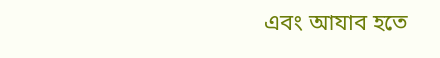এবং আযাব হতে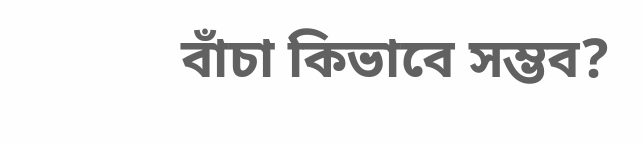বাঁচা কিভাবে সম্ভব?